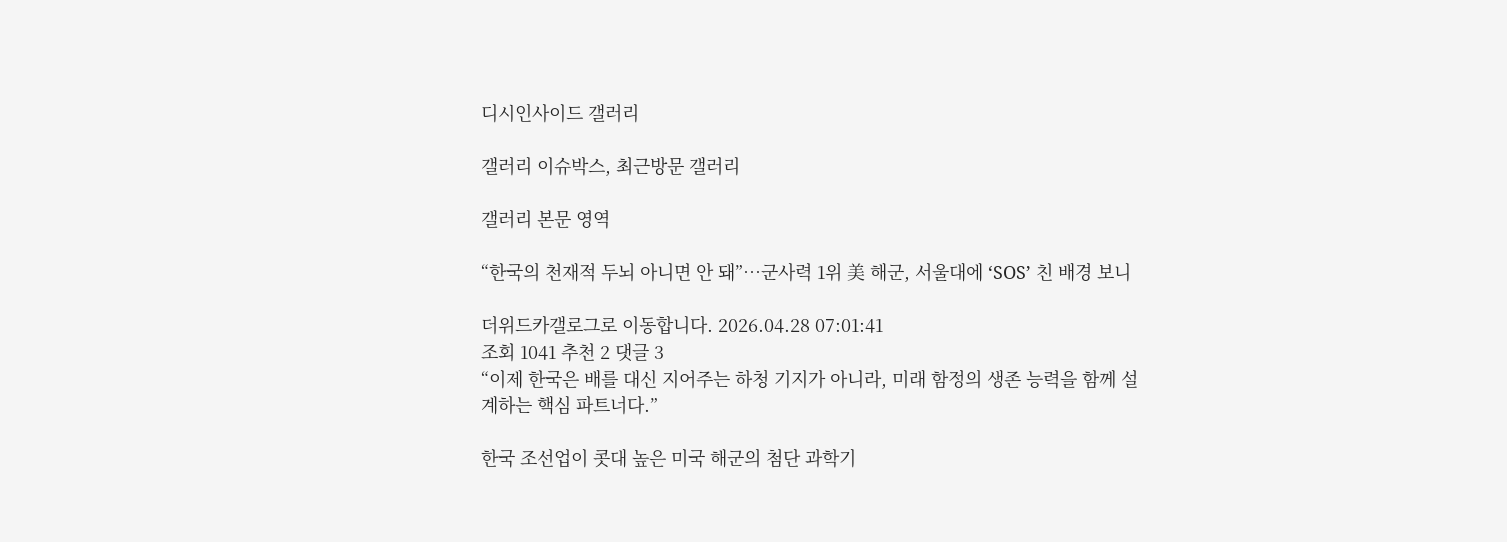디시인사이드 갤러리

갤러리 이슈박스, 최근방문 갤러리

갤러리 본문 영역

“한국의 천재적 두뇌 아니면 안 돼”…군사력 1위 美 해군, 서울대에 ‘SOS’ 친 배경 보니

더위드카갤로그로 이동합니다. 2026.04.28 07:01:41
조회 1041 추천 2 댓글 3
“이제 한국은 배를 대신 지어주는 하청 기지가 아니라, 미래 함정의 생존 능력을 함께 설계하는 핵심 파트너다.”

한국 조선업이 콧대 높은 미국 해군의 첨단 과학기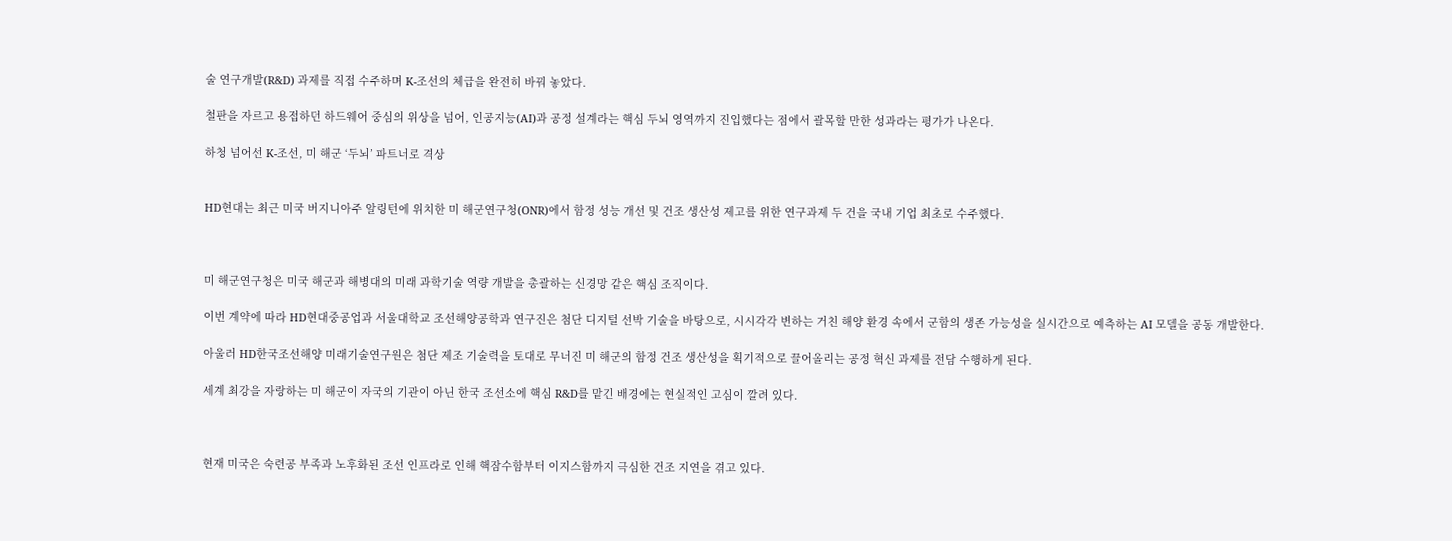술 연구개발(R&D) 과제를 직접 수주하며 K-조선의 체급을 완전히 바꿔 놓았다.

철판을 자르고 용접하던 하드웨어 중심의 위상을 넘어, 인공지능(AI)과 공정 설계라는 핵심 두뇌 영역까지 진입했다는 점에서 괄목할 만한 성과라는 평가가 나온다.

하청 넘어선 K-조선, 미 해군 ‘두뇌’ 파트너로 격상


HD현대는 최근 미국 버지니아주 알링턴에 위치한 미 해군연구청(ONR)에서 함정 성능 개선 및 건조 생산성 제고를 위한 연구과제 두 건을 국내 기업 최초로 수주했다.



미 해군연구청은 미국 해군과 해병대의 미래 과학기술 역량 개발을 총괄하는 신경망 같은 핵심 조직이다.

이번 계약에 따라 HD현대중공업과 서울대학교 조선해양공학과 연구진은 첨단 디지털 선박 기술을 바탕으로, 시시각각 변하는 거친 해양 환경 속에서 군함의 생존 가능성을 실시간으로 예측하는 AI 모델을 공동 개발한다.

아울러 HD한국조선해양 미래기술연구원은 첨단 제조 기술력을 토대로 무너진 미 해군의 함정 건조 생산성을 획기적으로 끌어올리는 공정 혁신 과제를 전담 수행하게 된다.

세계 최강을 자랑하는 미 해군이 자국의 기관이 아닌 한국 조선소에 핵심 R&D를 맡긴 배경에는 현실적인 고심이 깔려 있다.



현재 미국은 숙련공 부족과 노후화된 조선 인프라로 인해 핵잠수함부터 이지스함까지 극심한 건조 지연을 겪고 있다.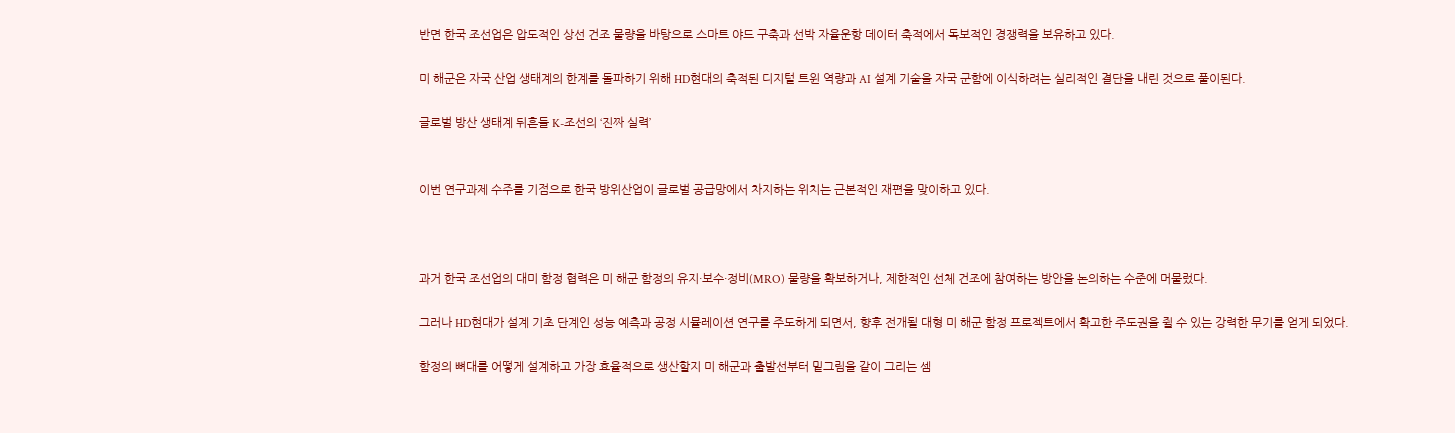반면 한국 조선업은 압도적인 상선 건조 물량을 바탕으로 스마트 야드 구축과 선박 자율운항 데이터 축적에서 독보적인 경쟁력을 보유하고 있다.

미 해군은 자국 산업 생태계의 한계를 돌파하기 위해 HD현대의 축적된 디지털 트윈 역량과 AI 설계 기술을 자국 군함에 이식하려는 실리적인 결단을 내린 것으로 풀이된다.

글로벌 방산 생태계 뒤흔들 K-조선의 ‘진짜 실력’


이번 연구과제 수주를 기점으로 한국 방위산업이 글로벌 공급망에서 차지하는 위치는 근본적인 재편을 맞이하고 있다.



과거 한국 조선업의 대미 함정 협력은 미 해군 함정의 유지·보수·정비(MRO) 물량을 확보하거나, 제한적인 선체 건조에 참여하는 방안을 논의하는 수준에 머물렀다.

그러나 HD현대가 설계 기초 단계인 성능 예측과 공정 시뮬레이션 연구를 주도하게 되면서, 향후 전개될 대형 미 해군 함정 프로젝트에서 확고한 주도권을 쥘 수 있는 강력한 무기를 얻게 되었다.

함정의 뼈대를 어떻게 설계하고 가장 효율적으로 생산할지 미 해군과 출발선부터 밑그림을 같이 그리는 셈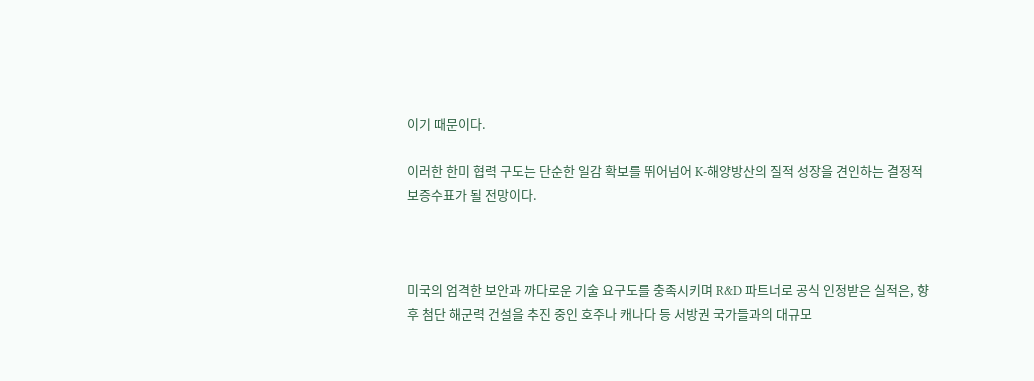이기 때문이다.

이러한 한미 협력 구도는 단순한 일감 확보를 뛰어넘어 K-해양방산의 질적 성장을 견인하는 결정적 보증수표가 될 전망이다.



미국의 엄격한 보안과 까다로운 기술 요구도를 충족시키며 R&D 파트너로 공식 인정받은 실적은, 향후 첨단 해군력 건설을 추진 중인 호주나 캐나다 등 서방권 국가들과의 대규모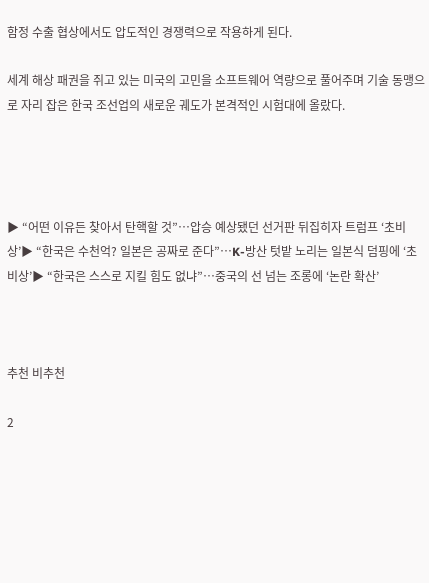함정 수출 협상에서도 압도적인 경쟁력으로 작용하게 된다.

세계 해상 패권을 쥐고 있는 미국의 고민을 소프트웨어 역량으로 풀어주며 기술 동맹으로 자리 잡은 한국 조선업의 새로운 궤도가 본격적인 시험대에 올랐다.




▶ “어떤 이유든 찾아서 탄핵할 것”…압승 예상됐던 선거판 뒤집히자 트럼프 ‘초비상’▶ “한국은 수천억? 일본은 공짜로 준다”…K-방산 텃밭 노리는 일본식 덤핑에 ‘초비상’▶ “한국은 스스로 지킬 힘도 없냐”…중국의 선 넘는 조롱에 ‘논란 확산’



추천 비추천

2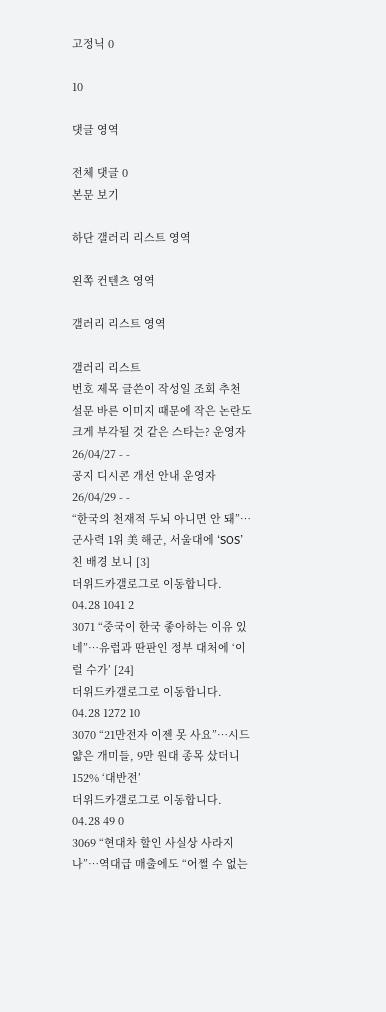고정닉 0

10

댓글 영역

전체 댓글 0
본문 보기

하단 갤러리 리스트 영역

왼쪽 컨텐츠 영역

갤러리 리스트 영역

갤러리 리스트
번호 제목 글쓴이 작성일 조회 추천
설문 바른 이미지 때문에 작은 논란도 크게 부각될 것 같은 스타는? 운영자 26/04/27 - -
공지 디시콘 개선 안내 운영자 26/04/29 - -
“한국의 천재적 두뇌 아니면 안 돼”…군사력 1위 美 해군, 서울대에 ‘SOS’ 친 배경 보니 [3]
더위드카갤로그로 이동합니다.
04.28 1041 2
3071 “중국이 한국 좋아하는 이유 있네”…유럽과 딴판인 정부 대처에 ‘이럴 수가’ [24]
더위드카갤로그로 이동합니다.
04.28 1272 10
3070 “21만전자 이젠 못 사요”…시드 얇은 개미들, 9만 원대 종목 샀더니 152% ‘대반전’
더위드카갤로그로 이동합니다.
04.28 49 0
3069 “현대차 할인 사실상 사라지나”…역대급 매출에도 “어쩔 수 없는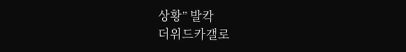상황” 발칵
더위드카갤로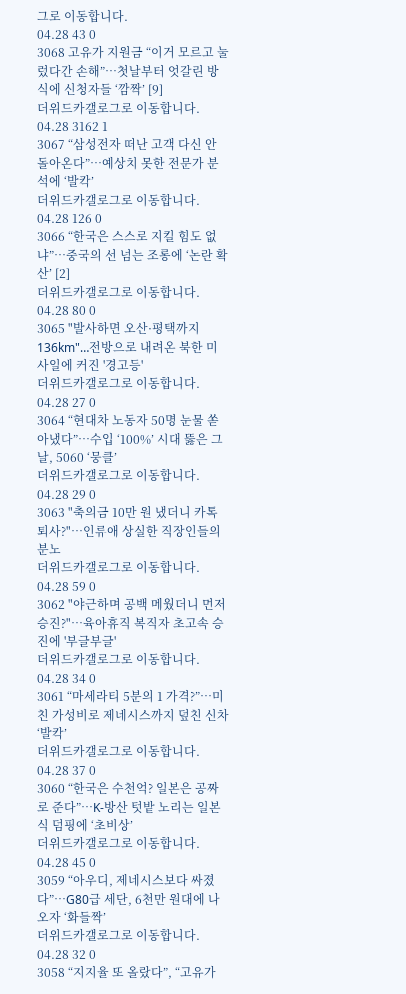그로 이동합니다.
04.28 43 0
3068 고유가 지원금 “이거 모르고 눌렀다간 손해”…첫날부터 엇갈린 방식에 신청자들 ‘깜짝’ [9]
더위드카갤로그로 이동합니다.
04.28 3162 1
3067 “삼성전자 떠난 고객 다신 안 돌아온다”…예상치 못한 전문가 분석에 ‘발칵’
더위드카갤로그로 이동합니다.
04.28 126 0
3066 “한국은 스스로 지킬 힘도 없냐”…중국의 선 넘는 조롱에 ‘논란 확산’ [2]
더위드카갤로그로 이동합니다.
04.28 80 0
3065 "발사하면 오산·평택까지 136km"…전방으로 내려온 북한 미사일에 커진 '경고등'
더위드카갤로그로 이동합니다.
04.28 27 0
3064 “현대차 노동자 50명 눈물 쏟아냈다”…수입 ‘100%’ 시대 뚫은 그날, 5060 ‘뭉클’
더위드카갤로그로 이동합니다.
04.28 29 0
3063 "축의금 10만 원 냈더니 카톡 퇴사?"…인류애 상실한 직장인들의 분노
더위드카갤로그로 이동합니다.
04.28 59 0
3062 "야근하며 공백 메웠더니 먼저 승진?"…육아휴직 복직자 초고속 승진에 '부글부글'
더위드카갤로그로 이동합니다.
04.28 34 0
3061 “마세라티 5분의 1 가격?”…미친 가성비로 제네시스까지 덮친 신차 ‘발칵’
더위드카갤로그로 이동합니다.
04.28 37 0
3060 “한국은 수천억? 일본은 공짜로 준다”…K-방산 텃밭 노리는 일본식 덤핑에 ‘초비상’
더위드카갤로그로 이동합니다.
04.28 45 0
3059 “아우디, 제네시스보다 싸졌다”…G80급 세단, 6천만 원대에 나오자 ‘화들짝’
더위드카갤로그로 이동합니다.
04.28 32 0
3058 “지지율 또 올랐다”, “고유가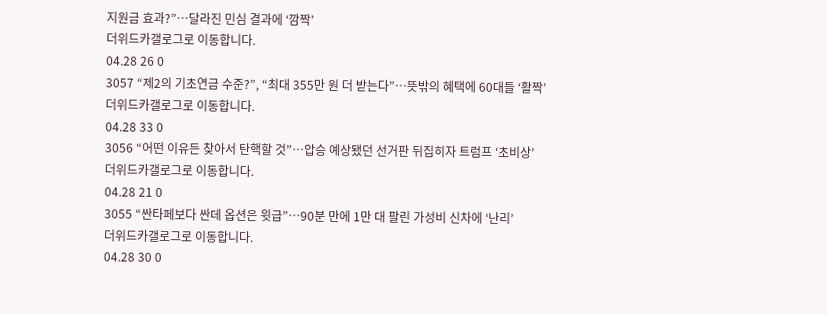지원금 효과?”…달라진 민심 결과에 ‘깜짝’
더위드카갤로그로 이동합니다.
04.28 26 0
3057 “제2의 기초연금 수준?”, “최대 355만 원 더 받는다”…뜻밖의 혜택에 60대들 ‘활짝’
더위드카갤로그로 이동합니다.
04.28 33 0
3056 “어떤 이유든 찾아서 탄핵할 것”…압승 예상됐던 선거판 뒤집히자 트럼프 ‘초비상’
더위드카갤로그로 이동합니다.
04.28 21 0
3055 “싼타페보다 싼데 옵션은 윗급”…90분 만에 1만 대 팔린 가성비 신차에 ‘난리’
더위드카갤로그로 이동합니다.
04.28 30 0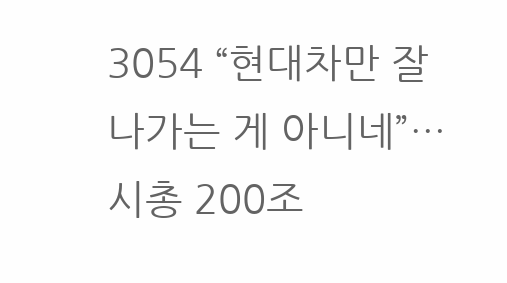3054 “현대차만 잘 나가는 게 아니네”…시총 200조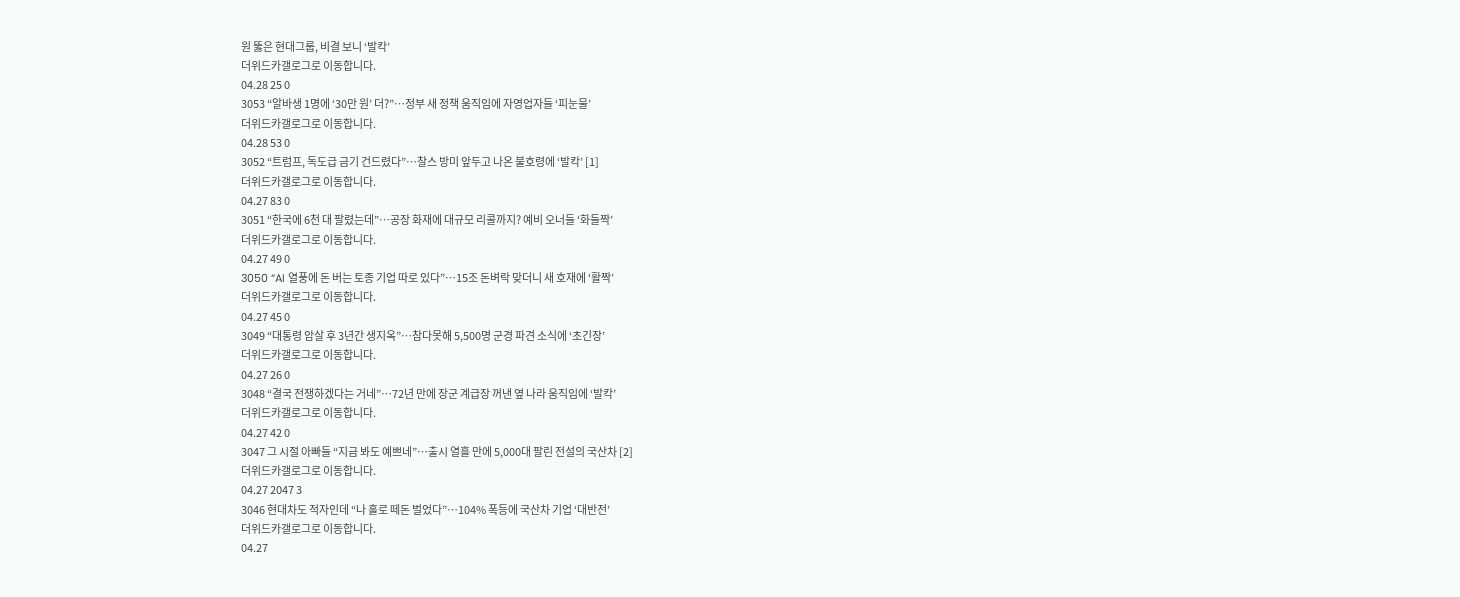원 뚫은 현대그룹, 비결 보니 ‘발칵’
더위드카갤로그로 이동합니다.
04.28 25 0
3053 “알바생 1명에 ‘30만 원’ 더?”…정부 새 정책 움직임에 자영업자들 ‘피눈물’
더위드카갤로그로 이동합니다.
04.28 53 0
3052 “트럼프, 독도급 금기 건드렸다”…찰스 방미 앞두고 나온 불호령에 ‘발칵’ [1]
더위드카갤로그로 이동합니다.
04.27 83 0
3051 “한국에 6천 대 팔렸는데”…공장 화재에 대규모 리콜까지? 예비 오너들 ‘화들짝’
더위드카갤로그로 이동합니다.
04.27 49 0
3050 “AI 열풍에 돈 버는 토종 기업 따로 있다”…15조 돈벼락 맞더니 새 호재에 ‘활짝’
더위드카갤로그로 이동합니다.
04.27 45 0
3049 “대통령 암살 후 3년간 생지옥”…참다못해 5,500명 군경 파견 소식에 ‘초긴장’
더위드카갤로그로 이동합니다.
04.27 26 0
3048 “결국 전쟁하겠다는 거네”…72년 만에 장군 계급장 꺼낸 옆 나라 움직임에 ‘발칵’
더위드카갤로그로 이동합니다.
04.27 42 0
3047 그 시절 아빠들 “지금 봐도 예쁘네”…출시 열흘 만에 5,000대 팔린 전설의 국산차 [2]
더위드카갤로그로 이동합니다.
04.27 2047 3
3046 현대차도 적자인데 “나 홀로 떼돈 벌었다”…104% 폭등에 국산차 기업 ‘대반전’
더위드카갤로그로 이동합니다.
04.27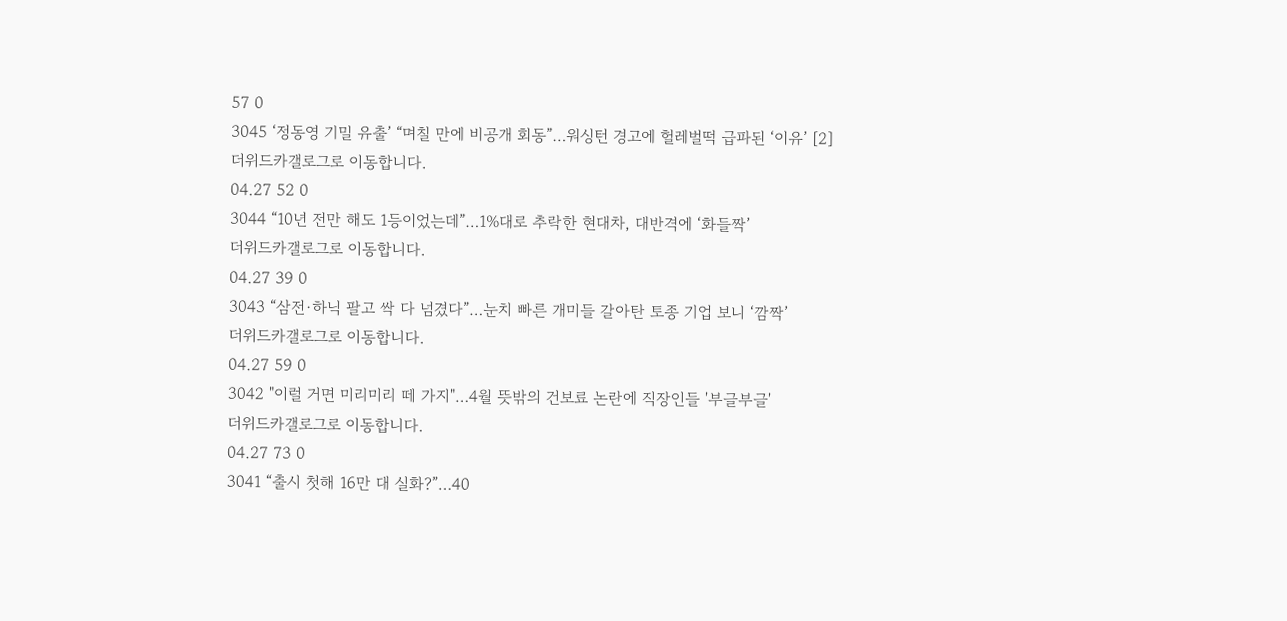57 0
3045 ‘정동영 기밀 유출’ “며칠 만에 비공개 회동”…워싱턴 경고에 헐레벌떡 급파된 ‘이유’ [2]
더위드카갤로그로 이동합니다.
04.27 52 0
3044 “10년 전만 해도 1등이었는데”…1%대로 추락한 현대차, 대반격에 ‘화들짝’
더위드카갤로그로 이동합니다.
04.27 39 0
3043 “삼전·하닉 팔고 싹 다 넘겼다”…눈치 빠른 개미들 갈아탄 토종 기업 보니 ‘깜짝’
더위드카갤로그로 이동합니다.
04.27 59 0
3042 "이럴 거면 미리미리 떼 가지"…4월 뜻밖의 건보료 논란에 직장인들 '부글부글'
더위드카갤로그로 이동합니다.
04.27 73 0
3041 “출시 첫해 16만 대 실화?”…40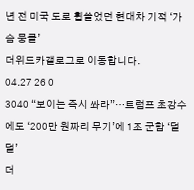년 전 미국 도로 휩쓸었던 현대차 기적 ‘가슴 뭉클’
더위드카갤로그로 이동합니다.
04.27 26 0
3040 “보이는 즉시 쏴라”…트럼프 초강수에도 ‘200만 원짜리 무기’에 1조 군함 ‘덜덜’
더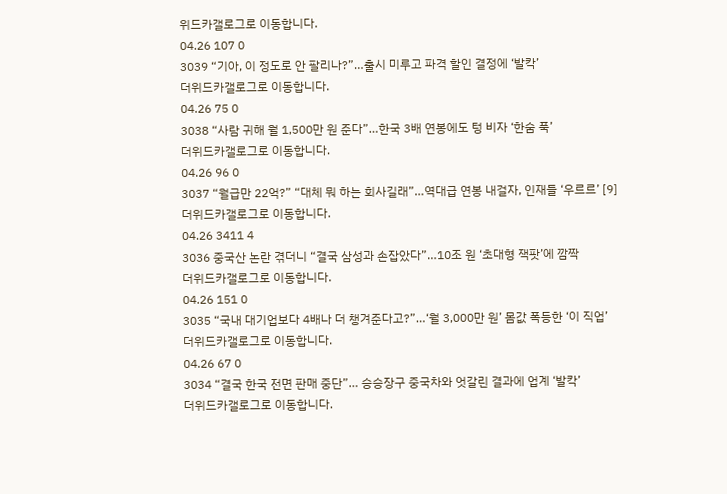위드카갤로그로 이동합니다.
04.26 107 0
3039 “기아, 이 정도로 안 팔리나?”…출시 미루고 파격 할인 결정에 ‘발칵’
더위드카갤로그로 이동합니다.
04.26 75 0
3038 “사람 귀해 월 1,500만 원 준다”…한국 3배 연봉에도 텅 비자 ‘한숨 푹’
더위드카갤로그로 이동합니다.
04.26 96 0
3037 “월급만 22억?” “대체 뭐 하는 회사길래”…역대급 연봉 내걸자, 인재들 ‘우르르’ [9]
더위드카갤로그로 이동합니다.
04.26 3411 4
3036 중국산 논란 겪더니 “결국 삼성과 손잡았다”…10조 원 ‘초대형 잭팟’에 깜짝
더위드카갤로그로 이동합니다.
04.26 151 0
3035 “국내 대기업보다 4배나 더 챙겨준다고?”…‘월 3,000만 원’ 몸값 폭등한 ‘이 직업’
더위드카갤로그로 이동합니다.
04.26 67 0
3034 “결국 한국 전면 판매 중단”… 승승장구 중국차와 엇갈린 결과에 업계 ‘발칵’
더위드카갤로그로 이동합니다.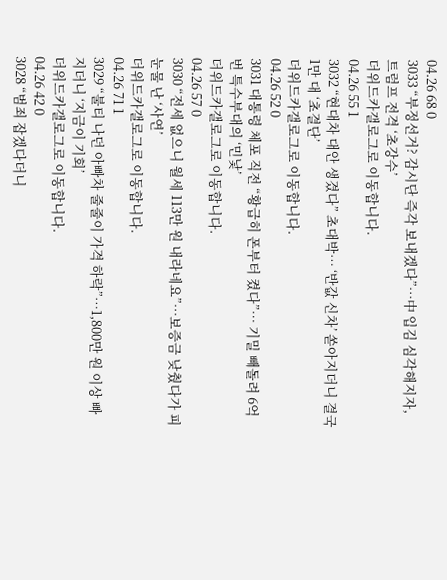04.26 68 0
3033 “부정선거? 감시단 즉각 보내겠다”…中 입김 심각해지자, 트럼프 전격 ‘초강수’
더위드카갤로그로 이동합니다.
04.26 55 1
3032 “현대차 대안 생겼다” 초대박… ‘반값 신차’ 쏟아지더니 결국 1만 대 ‘초결단’
더위드카갤로그로 이동합니다.
04.26 52 0
3031 대통령 체포 직전 “황급히 폰부터 켰다”… 기밀 빼돌려 6억 번 특수부대의 ‘민낯’
더위드카갤로그로 이동합니다.
04.26 57 0
3030 “전세 없으니 월세 113만 원 내라네요”…보증금 낮췄다가 피눈물 난 ‘사연’
더위드카갤로그로 이동합니다.
04.26 71 1
3029 “불티 나던 아빠차 줄줄이 가격 하락”…1,800만 원 이상 빠지더니 ‘지금이 기회’
더위드카갤로그로 이동합니다.
04.26 42 0
3028 “범죄 잡겠다더니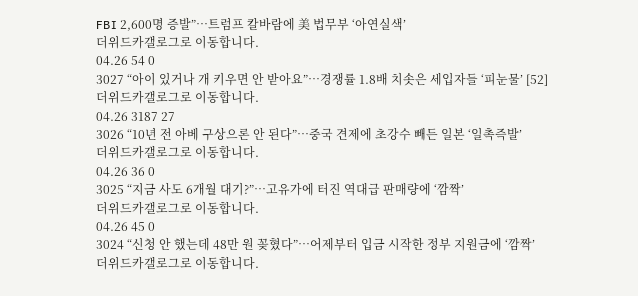FBI 2,600명 증발”…트럼프 칼바람에 美 법무부 ‘아연실색’
더위드카갤로그로 이동합니다.
04.26 54 0
3027 “아이 있거나 개 키우면 안 받아요”…경쟁률 1.8배 치솟은 세입자들 ‘피눈물’ [52]
더위드카갤로그로 이동합니다.
04.26 3187 27
3026 “10년 전 아베 구상으론 안 된다”…중국 견제에 초강수 빼든 일본 ‘일촉즉발’
더위드카갤로그로 이동합니다.
04.26 36 0
3025 “지금 사도 6개월 대기?”…고유가에 터진 역대급 판매량에 ‘깜짝’
더위드카갤로그로 이동합니다.
04.26 45 0
3024 “신청 안 했는데 48만 원 꽂혔다”…어제부터 입금 시작한 정부 지원금에 ‘깜짝’
더위드카갤로그로 이동합니다.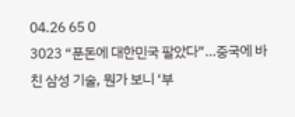04.26 65 0
3023 “푼돈에 대한민국 팔았다”…중국에 바친 삼성 기술, 뭔가 보니 ‘부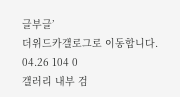글부글’
더위드카갤로그로 이동합니다.
04.26 104 0
갤러리 내부 검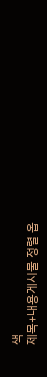색
제목+내용게시물 정렬 옵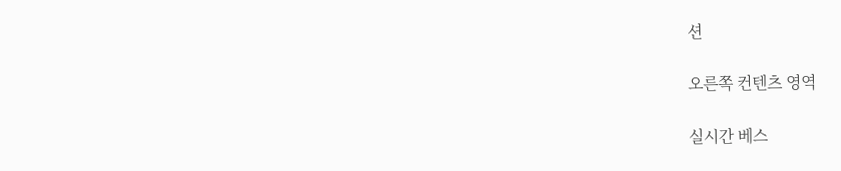션

오른쪽 컨텐츠 영역

실시간 베스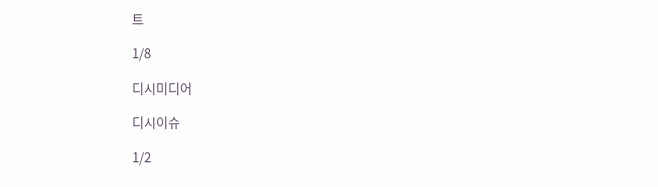트

1/8

디시미디어

디시이슈

1/2